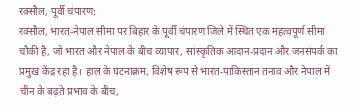रक्सौल, पूर्वी चंपारण:
रक्सौल, भारत-नेपाल सीमा पर बिहार के पूर्वी चंपारण जिले में स्थित एक महत्वपूर्ण सीमा चौकी है, जो भारत और नेपाल के बीच व्यापार, सांस्कृतिक आदान-प्रदान और जनसंपर्क का प्रमुख केंद्र रहा है। हाल के घटनाक्रम, विशेष रूप से भारत-पाकिस्तान तनाव और नेपाल में चीन के बढ़ते प्रभाव के बीच,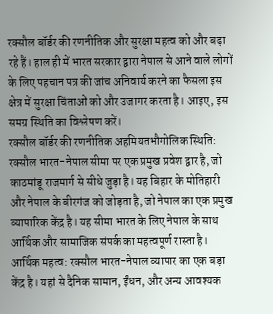रक्सौल बॉर्डर की रणनीतिक और सुरक्षा महत्व को और बढ़ा रहे हैं। हाल ही में भारत सरकार द्वारा नेपाल से आने वाले लोगों के लिए पहचान पत्र की जांच अनिवार्य करने का फैसला इस क्षेत्र में सुरक्षा चिंताओं को और उजागर करता है। आइए, इस समग्र स्थिति का विश्लेषण करें।
रक्सौल बॉर्डर की रणनीतिक अहमियतभौगोलिक स्थिति: रक्सौल भारत-नेपाल सीमा पर एक प्रमुख प्रवेश द्वार है, जो काठमांडू राजमार्ग से सीधे जुड़ा है। यह बिहार के मोतिहारी और नेपाल के बीरगंज को जोड़ता है, जो नेपाल का एक प्रमुख व्यापारिक केंद्र है। यह सीमा भारत के लिए नेपाल के साथ आर्थिक और सामाजिक संपर्क का महत्वपूर्ण रास्ता है।
आर्थिक महत्व: रक्सौल भारत-नेपाल व्यापार का एक बड़ा केंद्र है। यहां से दैनिक सामान, ईंधन, और अन्य आवश्यक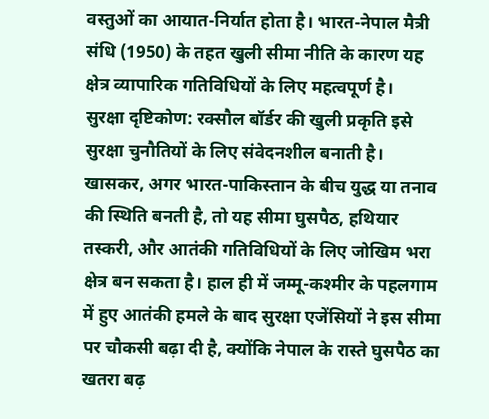वस्तुओं का आयात-निर्यात होता है। भारत-नेपाल मैत्री संधि (1950) के तहत खुली सीमा नीति के कारण यह क्षेत्र व्यापारिक गतिविधियों के लिए महत्वपूर्ण है।
सुरक्षा दृष्टिकोण: रक्सौल बॉर्डर की खुली प्रकृति इसे सुरक्षा चुनौतियों के लिए संवेदनशील बनाती है। खासकर, अगर भारत-पाकिस्तान के बीच युद्ध या तनाव की स्थिति बनती है, तो यह सीमा घुसपैठ, हथियार तस्करी, और आतंकी गतिविधियों के लिए जोखिम भरा क्षेत्र बन सकता है। हाल ही में जम्मू-कश्मीर के पहलगाम में हुए आतंकी हमले के बाद सुरक्षा एजेंसियों ने इस सीमा पर चौकसी बढ़ा दी है, क्योंकि नेपाल के रास्ते घुसपैठ का खतरा बढ़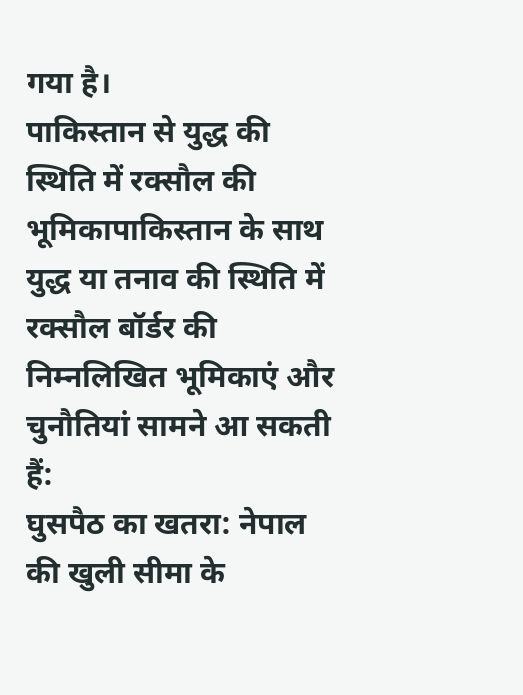गया है।
पाकिस्तान से युद्ध की स्थिति में रक्सौल की भूमिकापाकिस्तान के साथ युद्ध या तनाव की स्थिति में रक्सौल बॉर्डर की निम्नलिखित भूमिकाएं और चुनौतियां सामने आ सकती हैं:
घुसपैठ का खतरा: नेपाल की खुली सीमा के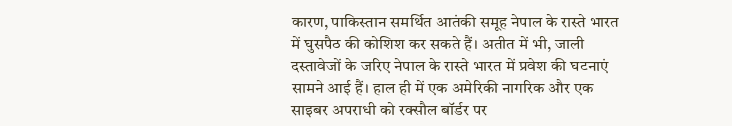कारण, पाकिस्तान समर्थित आतंकी समूह नेपाल के रास्ते भारत में घुसपैठ की कोशिश कर सकते हैं। अतीत में भी, जाली दस्तावेजों के जरिए नेपाल के रास्ते भारत में प्रवेश की घटनाएं सामने आई हैं। हाल ही में एक अमेरिकी नागरिक और एक साइबर अपराधी को रक्सौल बॉर्डर पर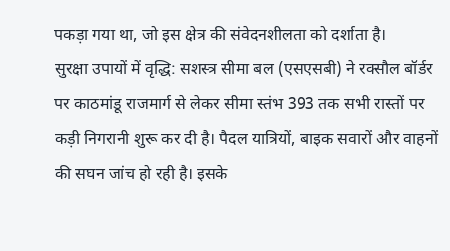पकड़ा गया था, जो इस क्षेत्र की संवेदनशीलता को दर्शाता है।
सुरक्षा उपायों में वृद्धि: सशस्त्र सीमा बल (एसएसबी) ने रक्सौल बॉर्डर पर काठमांडू राजमार्ग से लेकर सीमा स्तंभ 393 तक सभी रास्तों पर कड़ी निगरानी शुरू कर दी है। पैदल यात्रियों, बाइक सवारों और वाहनों की सघन जांच हो रही है। इसके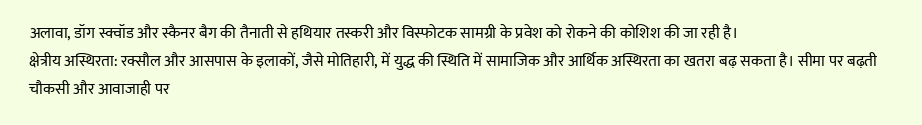अलावा, डॉग स्क्वॉड और स्कैनर बैग की तैनाती से हथियार तस्करी और विस्फोटक सामग्री के प्रवेश को रोकने की कोशिश की जा रही है।
क्षेत्रीय अस्थिरता: रक्सौल और आसपास के इलाकों, जैसे मोतिहारी, में युद्ध की स्थिति में सामाजिक और आर्थिक अस्थिरता का खतरा बढ़ सकता है। सीमा पर बढ़ती चौकसी और आवाजाही पर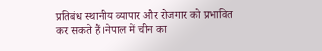प्रतिबंध स्थानीय व्यापार और रोजगार को प्रभावित कर सकते हैं।नेपाल में चीन का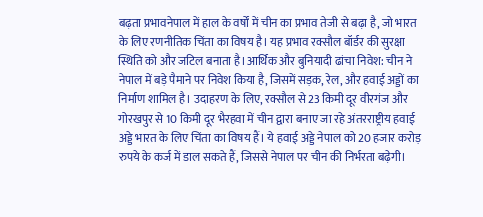बढ़ता प्रभावनेपाल में हाल के वर्षों में चीन का प्रभाव तेजी से बढ़ा है, जो भारत के लिए रणनीतिक चिंता का विषय है। यह प्रभाव रक्सौल बॉर्डर की सुरक्षा स्थिति को और जटिल बनाता है।आर्थिक और बुनियादी ढांचा निवेश: चीन ने नेपाल में बड़े पैमाने पर निवेश किया है, जिसमें सड़क, रेल, और हवाई अड्डों का निर्माण शामिल है। उदाहरण के लिए, रक्सौल से 23 किमी दूर वीरगंज और गोरखपुर से 10 किमी दूर भैरहवा में चीन द्वारा बनाए जा रहे अंतरराष्ट्रीय हवाई अड्डे भारत के लिए चिंता का विषय हैं। ये हवाई अड्डे नेपाल को 20 हजार करोड़ रुपये के कर्ज में डाल सकते हैं, जिससे नेपाल पर चीन की निर्भरता बढ़ेगी।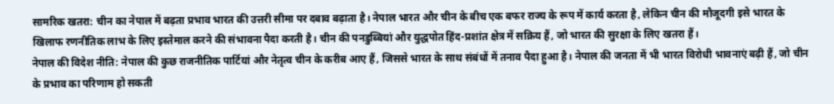सामरिक खतरा: चीन का नेपाल में बढ़ता प्रभाव भारत की उत्तरी सीमा पर दबाव बढ़ाता है। नेपाल भारत और चीन के बीच एक बफर राज्य के रूप में कार्य करता है, लेकिन चीन की मौजूदगी इसे भारत के खिलाफ रणनीतिक लाभ के लिए इस्तेमाल करने की संभावना पैदा करती है। चीन की पनडुब्बियां और युद्धपोत हिंद-प्रशांत क्षेत्र में सक्रिय हैं, जो भारत की सुरक्षा के लिए खतरा हैं।
नेपाल की विदेश नीति: नेपाल की कुछ राजनीतिक पार्टियां और नेतृत्व चीन के करीब आए हैं, जिससे भारत के साथ संबंधों में तनाव पैदा हुआ है। नेपाल की जनता में भी भारत विरोधी भावनाएं बढ़ी हैं, जो चीन के प्रभाव का परिणाम हो सकती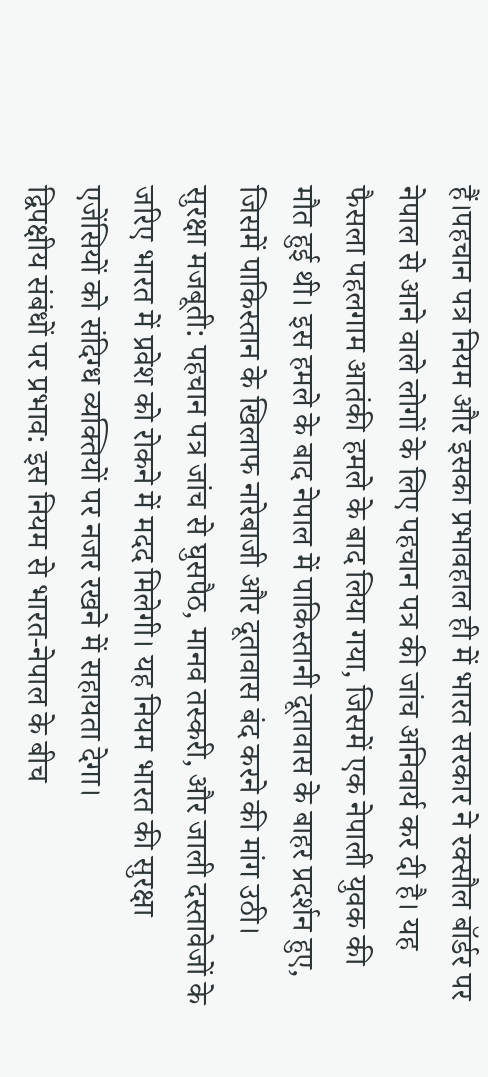हैं।पहचान पत्र नियम और इसका प्रभावहाल ही में भारत सरकार ने रक्सौल बॉर्डर पर नेपाल से आने वाले लोगों के लिए पहचान पत्र की जांच अनिवार्य कर दी है। यह फैसला पहलगाम आतंकी हमले के बाद लिया गया, जिसमें एक नेपाली युवक की मौत हुई थी। इस हमले के बाद नेपाल में पाकिस्तानी दूतावास के बाहर प्रदर्शन हुए, जिसमें पाकिस्तान के खिलाफ नारेबाजी और दूतावास बंद करने की मांग उठी।
सुरक्षा मजबूती: पहचान पत्र जांच से घुसपैठ, मानव तस्करी, और जाली दस्तावेजों के जरिए भारत में प्रवेश को रोकने में मदद मिलेगी। यह नियम भारत की सुरक्षा एजेंसियों को संदिग्ध व्यक्तियों पर नजर रखने में सहायता देगा।
द्विपक्षीय संबंधों पर प्रभाव: इस नियम से भारत-नेपाल के बीच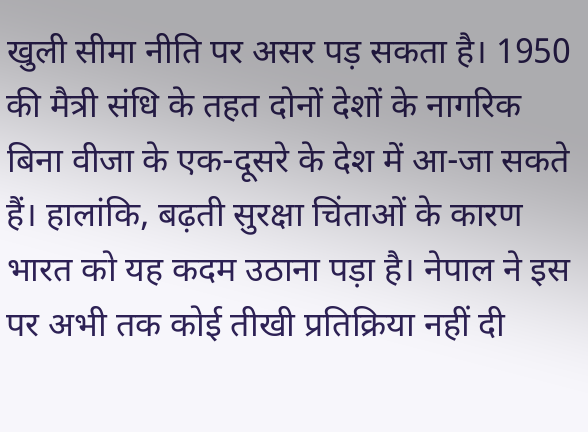खुली सीमा नीति पर असर पड़ सकता है। 1950 की मैत्री संधि के तहत दोनों देशों के नागरिक बिना वीजा के एक-दूसरे के देश में आ-जा सकते हैं। हालांकि, बढ़ती सुरक्षा चिंताओं के कारण भारत को यह कदम उठाना पड़ा है। नेपाल ने इस पर अभी तक कोई तीखी प्रतिक्रिया नहीं दी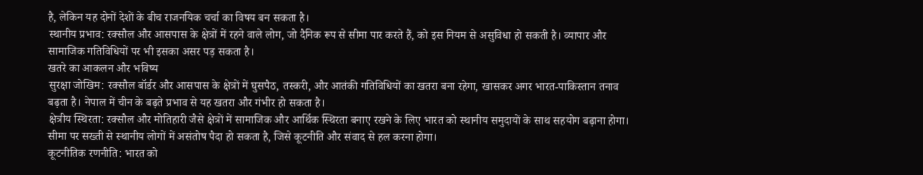है, लेकिन यह दोनों देशों के बीच राजनयिक चर्चा का विषय बन सकता है।
स्थानीय प्रभाव: रक्सौल और आसपास के क्षेत्रों में रहने वाले लोग, जो दैनिक रूप से सीमा पार करते हैं, को इस नियम से असुविधा हो सकती है। व्यापार और सामाजिक गतिविधियों पर भी इसका असर पड़ सकता है।
खतरे का आकलन और भविष्य
सुरक्षा जोखिम: रक्सौल बॉर्डर और आसपास के क्षेत्रों में घुसपैठ, तस्करी, और आतंकी गतिविधियों का खतरा बना रहेगा, खासकर अगर भारत-पाकिस्तान तनाव बढ़ता है। नेपाल में चीन के बढ़ते प्रभाव से यह खतरा और गंभीर हो सकता है।
क्षेत्रीय स्थिरता: रक्सौल और मोतिहारी जैसे क्षेत्रों में सामाजिक और आर्थिक स्थिरता बनाए रखने के लिए भारत को स्थानीय समुदायों के साथ सहयोग बढ़ाना होगा। सीमा पर सख्ती से स्थानीय लोगों में असंतोष पैदा हो सकता है, जिसे कूटनीति और संवाद से हल करना होगा।
कूटनीतिक रणनीति: भारत को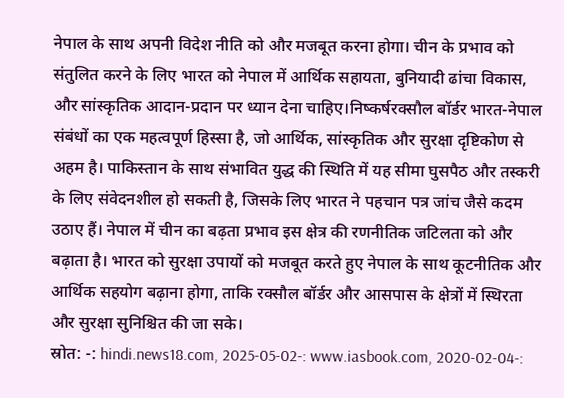नेपाल के साथ अपनी विदेश नीति को और मजबूत करना होगा। चीन के प्रभाव को संतुलित करने के लिए भारत को नेपाल में आर्थिक सहायता, बुनियादी ढांचा विकास, और सांस्कृतिक आदान-प्रदान पर ध्यान देना चाहिए।निष्कर्षरक्सौल बॉर्डर भारत-नेपाल संबंधों का एक महत्वपूर्ण हिस्सा है, जो आर्थिक, सांस्कृतिक और सुरक्षा दृष्टिकोण से अहम है। पाकिस्तान के साथ संभावित युद्ध की स्थिति में यह सीमा घुसपैठ और तस्करी के लिए संवेदनशील हो सकती है, जिसके लिए भारत ने पहचान पत्र जांच जैसे कदम उठाए हैं। नेपाल में चीन का बढ़ता प्रभाव इस क्षेत्र की रणनीतिक जटिलता को और बढ़ाता है। भारत को सुरक्षा उपायों को मजबूत करते हुए नेपाल के साथ कूटनीतिक और आर्थिक सहयोग बढ़ाना होगा, ताकि रक्सौल बॉर्डर और आसपास के क्षेत्रों में स्थिरता और सुरक्षा सुनिश्चित की जा सके।
स्रोत: -: hindi.news18.com, 2025-05-02-: www.iasbook.com, 2020-02-04-: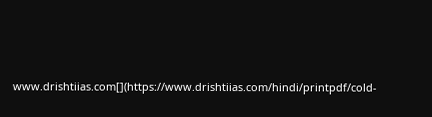www.drishtiias.com[](https://www.drishtiias.com/hindi/printpdf/cold-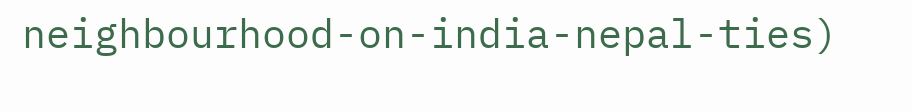neighbourhood-on-india-nepal-ties)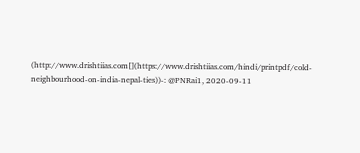(http://www.drishtiias.com[](https://www.drishtiias.com/hindi/printpdf/cold-neighbourhood-on-india-nepal-ties))-: @PNRai1, 2020-09-11